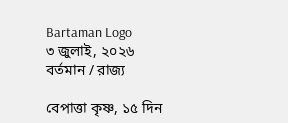Bartaman Logo
৩ জুলাই, ২০২৬
বর্তমান / রাজ্য

বেপাত্তা কৃষ্ণ, ১৫ দিন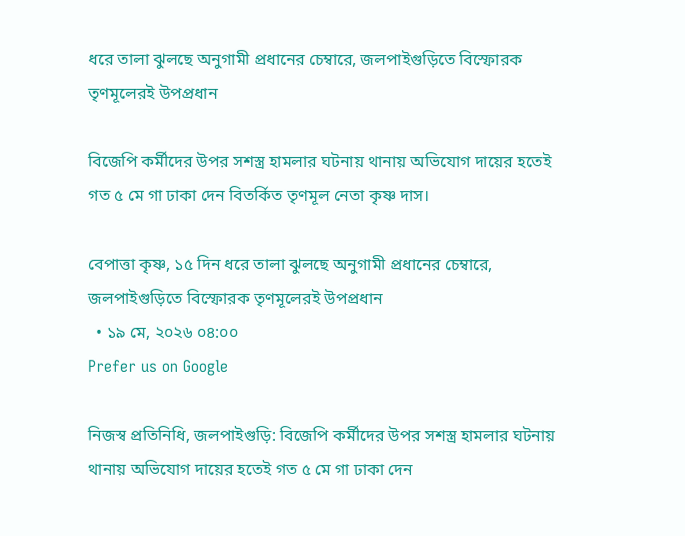ধরে তালা ঝুলছে অনুগামী প্রধানের চেম্বারে, জলপাইগুড়িতে বিস্ফোরক তৃণমূলেরই উপপ্রধান

বিজেপি কর্মীদের উপর সশস্ত্র হামলার ঘটনায় থানায় অভিযোগ দায়ের হতেই গত ৫ মে গা ঢাকা দেন বিতর্কিত তৃণমূল নেতা কৃষ্ণ দাস।

বেপাত্তা কৃষ্ণ, ১৫ দিন ধরে তালা ঝুলছে অনুগামী প্রধানের চেম্বারে, জলপাইগুড়িতে বিস্ফোরক তৃণমূলেরই উপপ্রধান
  • ১৯ মে, ২০২৬ ০৪:০০
Prefer us on Google

নিজস্ব প্রতিনিধি, জলপাইগুড়ি: বিজেপি কর্মীদের উপর সশস্ত্র হামলার ঘটনায় থানায় অভিযোগ দায়ের হতেই গত ৫ মে গা ঢাকা দেন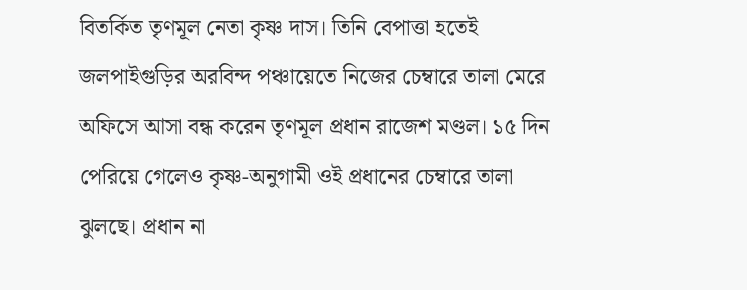বিতর্কিত তৃণমূল নেতা কৃষ্ণ দাস। তিনি বেপাত্তা হতেই জলপাইগুড়ির অরবিন্দ পঞ্চায়েতে নিজের চেম্বারে তালা মেরে অফিসে আসা বন্ধ করেন তৃণমূল প্রধান রাজেশ মণ্ডল। ১৫ দিন পেরিয়ে গেলেও কৃষ্ণ-অনুগামী ওই প্রধানের চেম্বারে তালা ঝুলছে। প্রধান না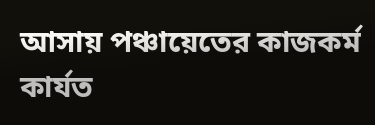আসায় পঞ্চায়েতের কাজকর্ম কার্যত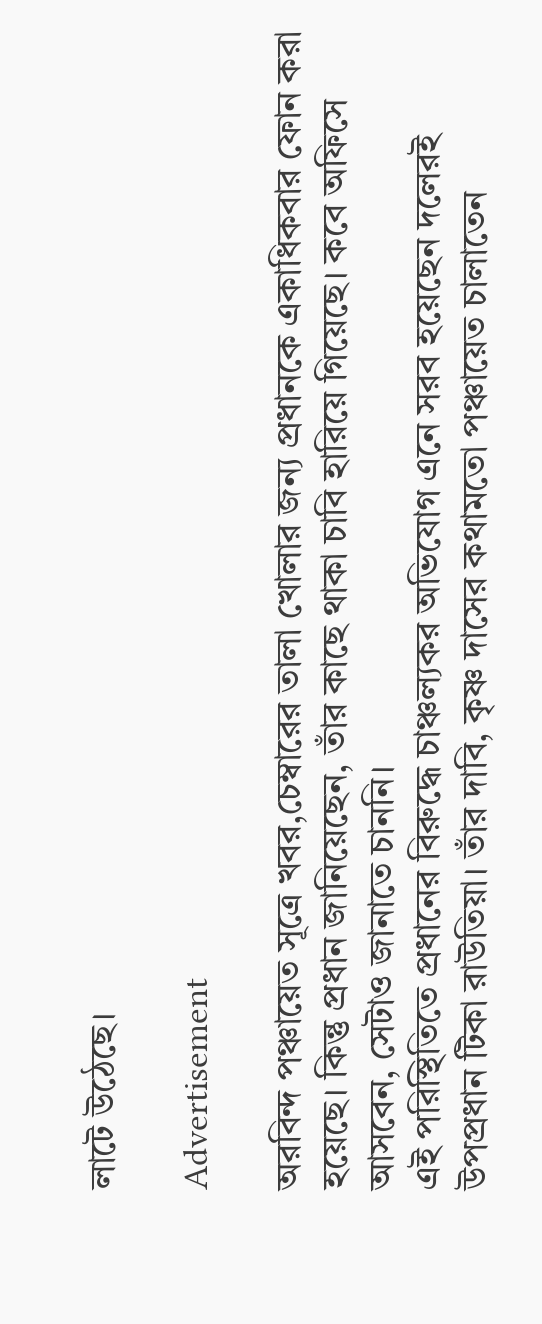লাটে উঠেছে।

Advertisement

অরবিন্দ পঞ্চায়েত সূত্রে খবর,চেম্বারের তালা খোলার জন্য প্রধানকে একাধিকবার ফোন করা হয়েছে। কিন্তু প্রধান জানিয়েছেন, তাঁর কাছে থাকা চাবি হারিয়ে গিয়েছে। কবে অফিসে আসবেন, সেটাও জানাতে চাননি।
এই পরিস্থিতিতে প্রধানের বিরুদ্ধে চাঞ্চল্যকর অভিযোগ এনে সরব হয়েছেন দলেরই উপপ্রধান টিকা রাউতিয়া। তাঁর দাবি, কৃষ্ণ দাসের কথামতো পঞ্চায়েত চালাতেন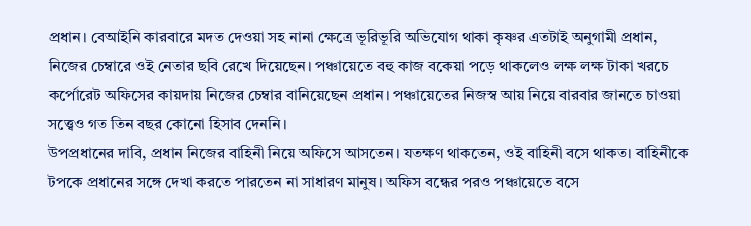প্রধান। বেআইনি কারবারে মদত দেওয়া সহ নানা ক্ষেত্রে ভূরিভূরি অভিযোগ থাকা কৃষ্ণর এতটাই অনুগামী প্রধান, নিজের চেম্বারে ওই নেতার ছবি রেখে দিয়েছেন। পঞ্চায়েতে বহু কাজ বকেয়া পড়ে থাকলেও লক্ষ লক্ষ টাকা খরচে কর্পোরেট অফিসের কায়দায় নিজের চেম্বার বানিয়েছেন প্রধান। পঞ্চায়েতের নিজস্ব আয় নিয়ে বারবার জানতে চাওয়া সত্ত্বেও গত তিন বছর কোনো হিসাব দেননি।
উপপ্রধানের দাবি, প্রধান নিজের বাহিনী নিয়ে অফিসে আসতেন। যতক্ষণ থাকতেন, ওই বাহিনী বসে থাকত। বাহিনীকে টপকে প্রধানের সঙ্গে দেখা করতে পারতেন না সাধারণ মানুষ। অফিস বন্ধের পরও পঞ্চায়েতে বসে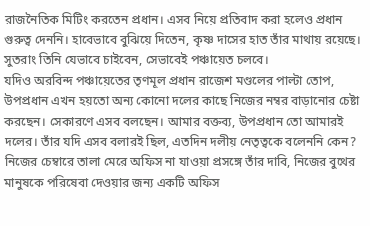রাজনৈতিক মিটিং করতেন প্রধান। এসব নিয়ে প্রতিবাদ করা হলেও প্রধান গুরুত্ব দেননি। হাবেভাবে বুঝিয়ে দিতেন, কৃষ্ণ দাসের হাত তাঁর মাথায় রয়েছে। সুতরাং তিনি যেভাবে চাইবেন, সেভাবেই পঞ্চায়েত চলবে।
যদিও অরবিন্দ পঞ্চায়েতের তৃণমূল প্রধান রাজেশ মণ্ডলের পাল্টা তোপ, উপপ্রধান এখন হয়তো অন্য কোনো দলের কাছে নিজের নম্বর বাড়ানোর চেষ্টা করছেন। সেকারণে এসব বলছেন। আমার বক্তব্য, উপপ্রধান তো আমারই দলের। তাঁর যদি এসব বলারই ছিল, এতদিন দলীয় নেতৃত্বকে বলেননি কেন?
নিজের চেম্বারে তালা মেরে অফিস না যাওয়া প্রসঙ্গে তাঁর দাবি, নিজের বুথের মানুষকে পরিষেবা দেওয়ার জন্য একটি অফিস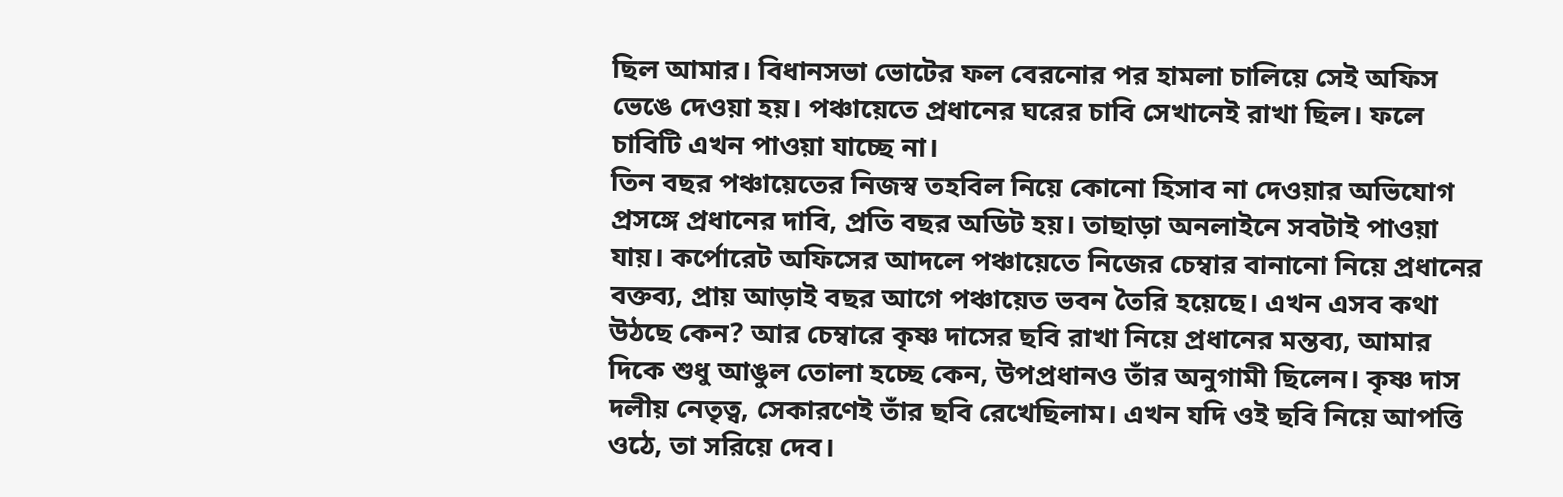ছিল আমার। বিধানসভা ভোটের ফল বেরনোর পর হামলা চালিয়ে সেই অফিস ভেঙে দেওয়া হয়। পঞ্চায়েতে প্রধানের ঘরের চাবি সেখানেই রাখা ছিল। ফলে চাবিটি এখন পাওয়া যাচ্ছে না।
তিন বছর পঞ্চায়েতের নিজস্ব তহবিল নিয়ে কোনো হিসাব না দেওয়ার অভিযোগ প্রসঙ্গে প্রধানের দাবি, প্রতি বছর অডিট হয়। তাছাড়া অনলাইনে সবটাই পাওয়া যায়। কর্পোরেট অফিসের আদলে পঞ্চায়েতে নিজের চেম্বার বানানো নিয়ে প্রধানের বক্তব্য, প্রায় আড়াই বছর আগে পঞ্চায়েত ভবন তৈরি হয়েছে। এখন এসব কথা উঠছে কেন? আর চেম্বারে কৃষ্ণ দাসের ছবি রাখা নিয়ে প্রধানের মন্তব্য, আমার দিকে শুধু আঙুল তোলা হচ্ছে কেন, উপপ্রধানও তাঁর অনুগামী ছিলেন। কৃষ্ণ দাস দলীয় নেতৃত্ব, সেকারণেই তাঁর ছবি রেখেছিলাম। এখন যদি ওই ছবি নিয়ে আপত্তি ওঠে, তা সরিয়ে দেব।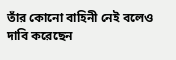তাঁর কোনো বাহিনী নেই বলেও দাবি করেছেন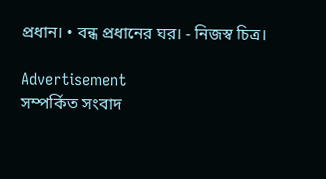প্রধান। • বন্ধ প্রধানের ঘর। - নিজস্ব চিত্র।

Advertisement
সম্পর্কিত সংবাদ